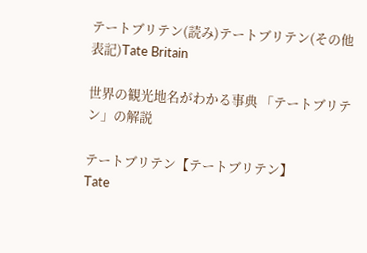テートブリテン(読み)テートブリテン(その他表記)Tate Britain

世界の観光地名がわかる事典 「テートブリテン」の解説

テートブリテン【テートブリテン】
Tate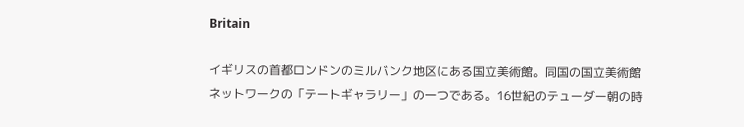Britain

イギリスの首都ロンドンのミルバンク地区にある国立美術館。同国の国立美術館ネットワークの「テートギャラリー」の一つである。16世紀のテューダー朝の時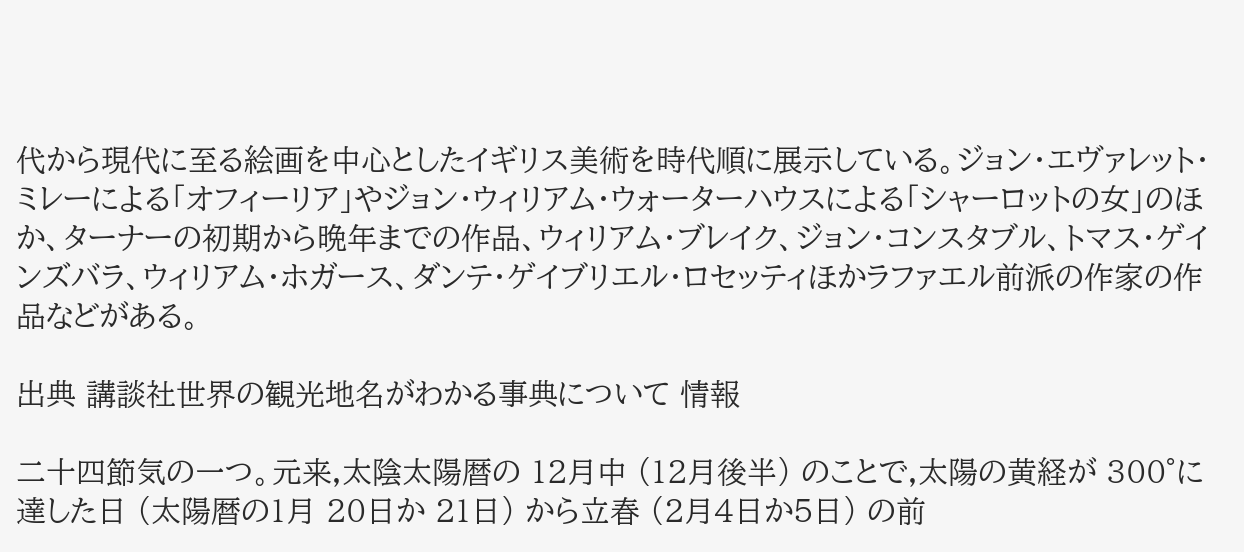代から現代に至る絵画を中心としたイギリス美術を時代順に展示している。ジョン・エヴァレット・ミレーによる「オフィーリア」やジョン・ウィリアム・ウォーターハウスによる「シャーロットの女」のほか、ターナーの初期から晩年までの作品、ウィリアム・ブレイク、ジョン・コンスタブル、トマス・ゲインズバラ、ウィリアム・ホガース、ダンテ・ゲイブリエル・ロセッティほかラファエル前派の作家の作品などがある。

出典 講談社世界の観光地名がわかる事典について 情報

二十四節気の一つ。元来,太陰太陽暦の 12月中 (12月後半) のことで,太陽の黄経が 300°に達した日 (太陽暦の1月 20日か 21日) から立春 (2月4日か5日) の前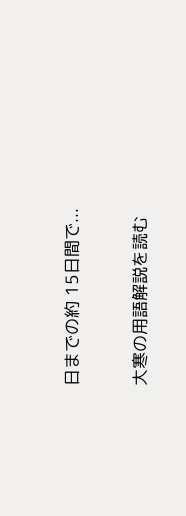日までの約 15日間で...

大寒の用語解説を読む